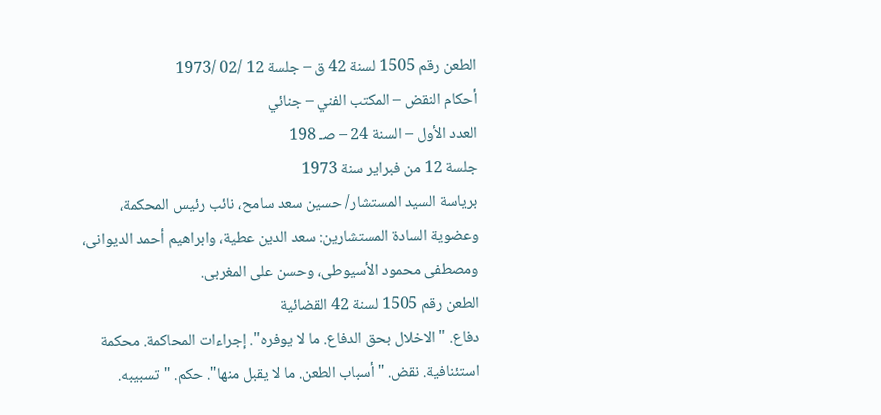الطعن رقم 1505 لسنة 42 ق – جلسة 12 /02 /1973
أحكام النقض – المكتب الفني – جنائي
العدد الأول – السنة 24 – صـ 198
جلسة 12 من فبراير سنة 1973
برياسة السيد المستشار/ حسين سعد سامح، نائب رئيس المحكمة، وعضوية السادة المستشارين: سعد الدين عطية، وابراهيم أحمد الديوانى، ومصطفى محمود الأسيوطى، وحسن على المغربى.
الطعن رقم 1505 لسنة 42 القضائية
دفاع. "الاخلال بحق الدفاع. ما لا يوفره". إجراءات المحاكمة. محكمة
استئنافية. نقض. "أسباب الطعن. ما لا يقبل منها". حكم. "تسبيبه.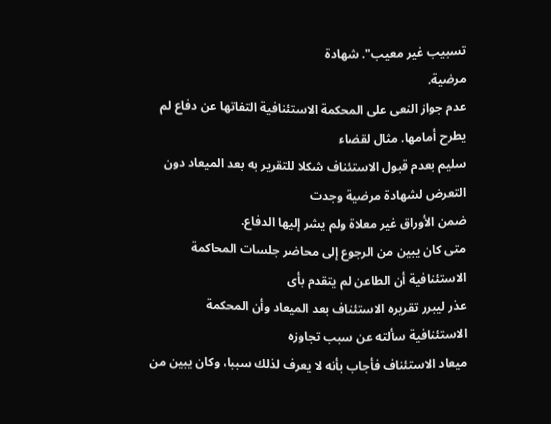تسبيب غير معيب". شهادة
مرضية.
عدم جواز النعى على المحكمة الاستئنافية التفاتها عن دفاع لم يطرح أمامها. مثال لقضاء
سليم بعدم قبول الاستئناف شكلا للتقرير به بعد الميعاد دون التعرض لشهادة مرضية وجدت
ضمن الأوراق غير معلاة ولم يشر إليها الدفاع.
متى كان يبين من الرجوع إلى محاضر جلسات المحاكمة الاستئنافية أن الطاعن لم يتقدم بأى
عذر ليبرر تقريره الاستئناف بعد الميعاد وأن المحكمة الاستئنافية سألته عن سبب تجاوزه
ميعاد الاستئناف فأجاب بأنه لا يعرف لذلك سببا، وكان يبين من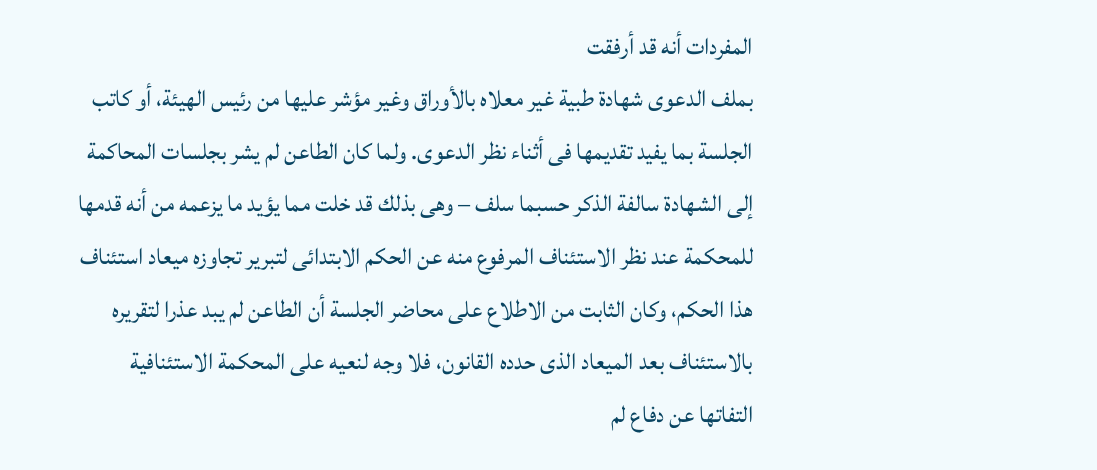المفردات أنه قد أرفقت
بملف الدعوى شهادة طبية غير معلاه بالأوراق وغير مؤشر عليها من رئيس الهيئة، أو كاتب
الجلسة بما يفيد تقديمها فى أثناء نظر الدعوى. ولما كان الطاعن لم يشر بجلسات المحاكمة
إلى الشهادة سالفة الذكر حسبما سلف – وهى بذلك قد خلت مما يؤيد ما يزعمه من أنه قدمها
للمحكمة عند نظر الاستئناف المرفوع منه عن الحكم الابتدائى لتبرير تجاوزه ميعاد استئناف
هذا الحكم، وكان الثابت من الاطلاع على محاضر الجلسة أن الطاعن لم يبد عذرا لتقريره
بالاستئناف بعد الميعاد الذى حدده القانون، فلا وجه لنعيه على المحكمة الاستئنافية
التفاتها عن دفاع لم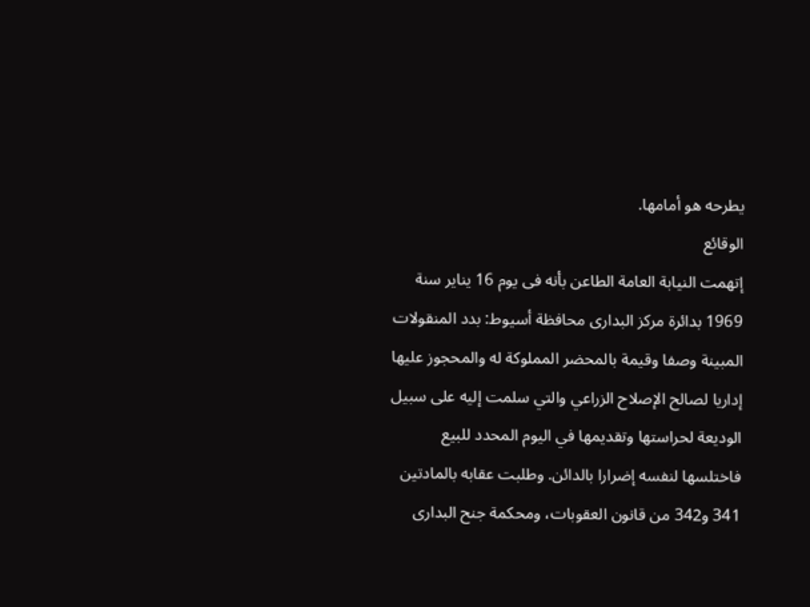يطرحه هو أمامها.
الوقائع
إتهمت النيابة العامة الطاعن بأنه فى يوم 16 يناير سنة 1969 بدائرة مركز البدارى محافظة أسيوط: بدد المنقولات المبينة وصفا وقيمة بالمحضر المملوكة له والمحجوز عليها إداريا لصالح الإصلاح الزراعي والتي سلمت إليه على سبيل الوديعة لحراستها وتقديمها في اليوم المحدد للبيع فاختلسها لنفسه إضرارا بالدائن. وطلبت عقابه بالمادتين 341 و342 من قانون العقوبات، ومحكمة جنح البدارى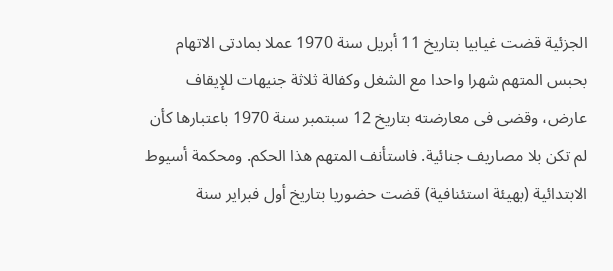الجزئية قضت غيابيا بتاريخ 11 أبريل سنة 1970 عملا بمادتى الاتهام بحبس المتهم شهرا واحدا مع الشغل وكفالة ثلاثة جنيهات للإيقاف عارض، وقضى فى معارضته بتاريخ 12 سبتمبر سنة 1970 باعتبارها كأن لم تكن بلا مصاريف جنائية. فاستأنف المتهم هذا الحكم. ومحكمة أسيوط الابتدائية (بهيئة استئنافية) قضت حضوريا بتاريخ أول فبراير سنة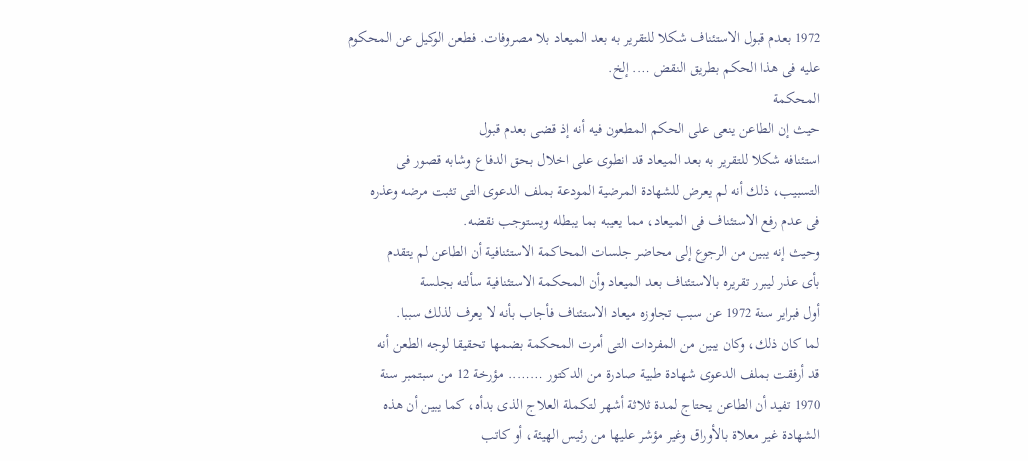1972 بعدم قبول الاستئناف شكلا للتقرير به بعد الميعاد بلا مصروفات. فطعن الوكيل عن المحكوم عليه فى هذا الحكم بطريق النقض …. إلخ.
المحكمة
حيث إن الطاعن ينعى على الحكم المطعون فيه أنه إذ قضى بعدم قبول
استئنافه شكلا للتقرير به بعد الميعاد قد انطوى على اخلال بحق الدفاع وشابه قصور فى
التسبيب، ذلك أنه لم يعرض للشهادة المرضية المودعة بملف الدعوى التى تثبت مرضه وعذره
فى عدم رفع الاستئناف فى الميعاد، مما يعيبه بما يبطله ويستوجب نقضه.
وحيث إنه يبين من الرجوع إلى محاضر جلسات المحاكمة الاستئنافية أن الطاعن لم يتقدم
بأى عذر ليبرر تقريره بالاستئناف بعد الميعاد وأن المحكمة الاستئنافية سألته بجلسة
أول فبراير سنة 1972 عن سبب تجاوزه ميعاد الاستئناف فأجاب بأنه لا يعرف لذلك سببا.
لما كان ذلك، وكان يبين من المفردات التى أمرت المحكمة بضمها تحقيقا لوجه الطعن أنه
قد أرفقت بملف الدعوى شهادة طبية صادرة من الدكتور …….. مؤرخة 12 من سبتمبر سنة
1970 تفيد أن الطاعن يحتاج لمدة ثلاثة أشهر لتكملة العلاج الذى بدأه، كما يبين أن هذه
الشهادة غير معلاة بالأوراق وغير مؤشر عليها من رئيس الهيئة، أو كاتب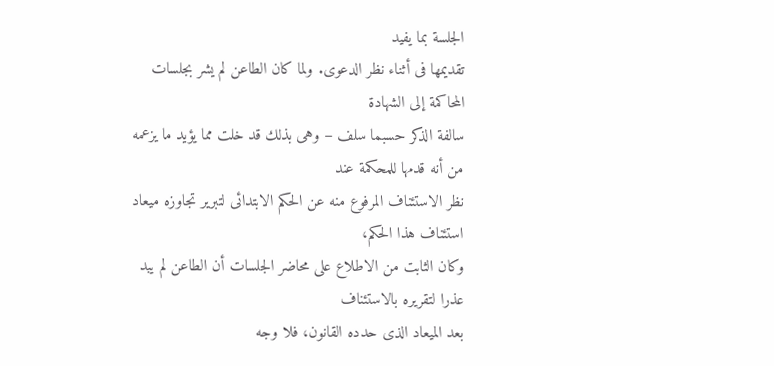الجلسة بما يفيد
تقديمها فى أثناء نظر الدعوى. ولما كان الطاعن لم يشر بجلسات المحاكمة إلى الشهادة
سالفة الذكر حسبما سلف – وهى بذلك قد خلت مما يؤيد ما يزعمه من أنه قدمها للمحكمة عند
نظر الاستئناف المرفوع منه عن الحكم الابتدائى لتبرير تجاوزه ميعاد استئناف هذا الحكم،
وكان الثابت من الاطلاع على محاضر الجلسات أن الطاعن لم يبد عذرا لتقريره بالاستئناف
بعد الميعاد الذى حدده القانون، فلا وجه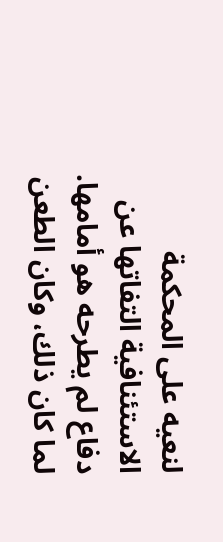لنعيه على المحكمة الاستئنافية التفاتها عن
دفاع لم يطرحه هو أمامها. لما كان ذلك، وكان الطعن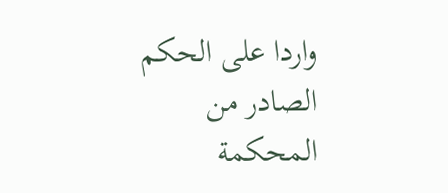واردا على الحكم الصادر من المحكمة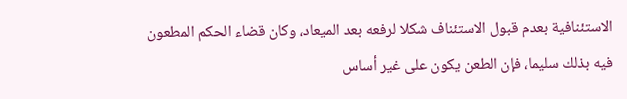الاستئنافية بعدم قبول الاستئناف شكلا لرفعه بعد الميعاد، وكان قضاء الحكم المطعون
فيه بذلك سليما، فإن الطعن يكون على غير أساس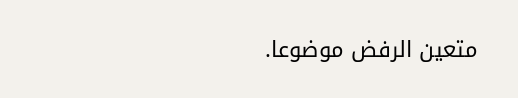متعين الرفض موضوعا.